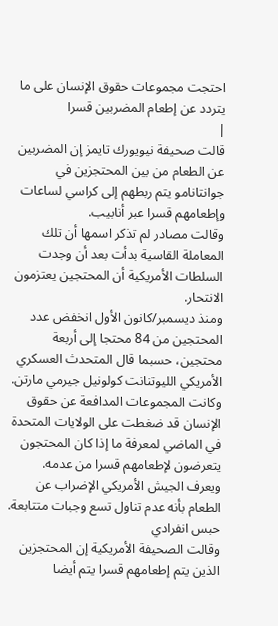احتجت مجموعات حقوق الإنسان على ما يتردد عن إطعام المضربين قسرا
|
قالت صحيفة نيويورك تايمز إن المضربين عن الطعام من بين المحتجزين في جوانتانامو يتم ربطهم إلى كراسي لساعات وإطعامهم قسرا عبر أنابيب.
وقالت مصادر لم تذكر اسمها أن تلك المعاملة القاسية بدأت بعد أن وجدت السلطات الأمريكية أن المحتجين يعتزمون الانتحار.
ومنذ ديسمبر/كانون الأول انخفض عدد المحتجين من 84 محتجا إلى أربعة محتجين، حسبما قال المتحدث العسكري الأمريكي الليوتنانت كولونيل جيرمي مارتن.
وكانت المجموعات المدافعة عن حقوق الإنسان قد ضغطت على الولايات المتحدة في الماضي لمعرفة ما إذا كان المحتجون يتعرضون لإطعامهم قسرا من عدمه.
ويعرف الجيش الأمريكي الإضراب عن الطعام بأنه عدم تناول تسع وجبات متتابعة.
حبس انفرادي
وقالت الصحيفة الأمريكية إن المحتجزين الذين يتم إطعامهم قسرا يتم أيضا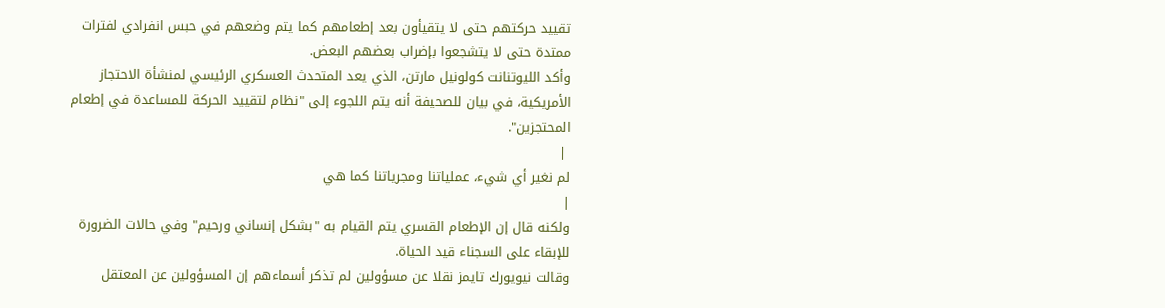تقييد حركتهم حتى لا يتقيأون بعد إطعامهم كما يتم وضعهم في حبس انفرادي لفترات ممتدة حتى لا يتشجعوا بإضراب بعضهم البعض.
وأكد الليوتنانت كولونيل مارتن، الذي يعد المتحدث العسكري الرئيسي لمنشأة الاحتجاز الأمريكية، في بيان للصحيفة أنه يتم اللجوء إلى "نظام لتقييد الحركة للمساعدة في إطعام المحتجزين".
 |
لم نغير أي شيء، عملياتنا ومجرياتنا كما هي
|
ولكنه قال إن الإطعام القسري يتم القيام به "بشكل إنساني ورحيم" وفي حالات الضرورة للإبقاء على السجناء قيد الحياة.
وقالت نيويورك تايمز نقلا عن مسؤولين لم تذكر أسماءهم إن المسؤولين عن المعتقل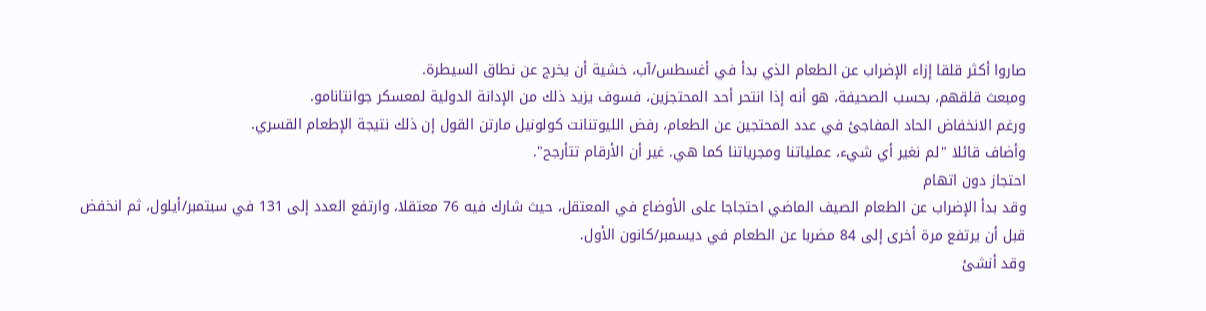صاروا أكثر قلقا إزاء الإضراب عن الطعام الذي بدأ في أغسطس/آب، خشية أن يخرج عن نطاق السيطرة.
ومبعث قلقهم، بحسب الصحيفة، هو أنه إذا انتحر أحد المحتجزين، فسوف يزيد ذلك من الإدانة الدولية لمعسكر جوانتانامو.
ورغم الانخفاض الحاد المفاجئ في عدد المحتجين عن الطعام، رفض الليوتنانت كولونيل مارتن القول إن ذلك نتيجة الإطعام القسري.
وأضاف قائلا "لم نغير أي شيء، عملياتنا ومجرياتنا كما هي. غير أن الأرقام تتأرجح".
احتجاز دون اتهام
وقد بدأ الإضراب عن الطعام الصيف الماضي احتجاجا على الأوضاع في المعتقل، حيث شارك فيه 76 معتقلا، وارتفع العدد إلى 131 في سبتمبر/أيلول، ثم انخفض قبل أن يرتفع مرة أخرى إلى 84 مضربا عن الطعام في ديسمبر/كانون الأول.
وقد أنشئ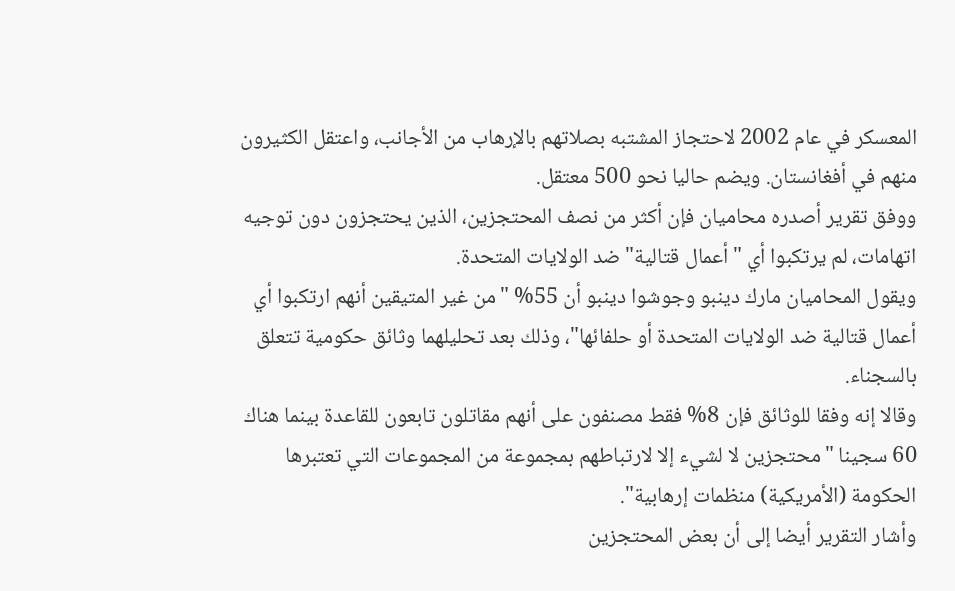المعسكر في عام 2002 لاحتجاز المشتبه بصلاتهم بالإرهاب من الأجانب، واعتقل الكثيرون منهم في أفغانستان. ويضم حاليا نحو 500 معتقل.
ووفق تقرير أصدره محاميان فإن أكثر من نصف المحتجزين، الذين يحتجزون دون توجيه اتهامات، لم يرتكبوا أي "أعمال قتالية" ضد الولايات المتحدة.
ويقول المحاميان مارك دينبو وجوشوا دينبو أن 55% "من غير المتيقين أنهم ارتكبوا أي أعمال قتالية ضد الولايات المتحدة أو حلفائها"، وذلك بعد تحليلهما وثائق حكومية تتعلق بالسجناء.
وقالا إنه وفقا للوثائق فإن 8% فقط مصنفون على أنهم مقاتلون تابعون للقاعدة بينما هناك 60 سجينا "محتجزين لا لشيء إلا لارتباطهم بمجموعة من المجموعات التي تعتبرها الحكومة (الأمريكية) منظمات إرهابية".
وأشار التقرير أيضا إلى أن بعض المحتجزين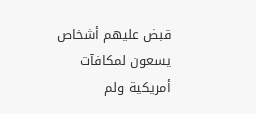قبض عليهم أشخاص يسعون لمكافآت أمريكية ولم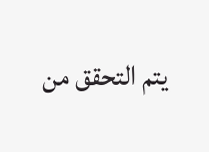يتم التحقق من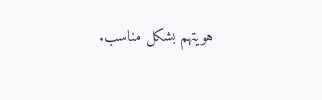هويتهم بشكل مناسب.